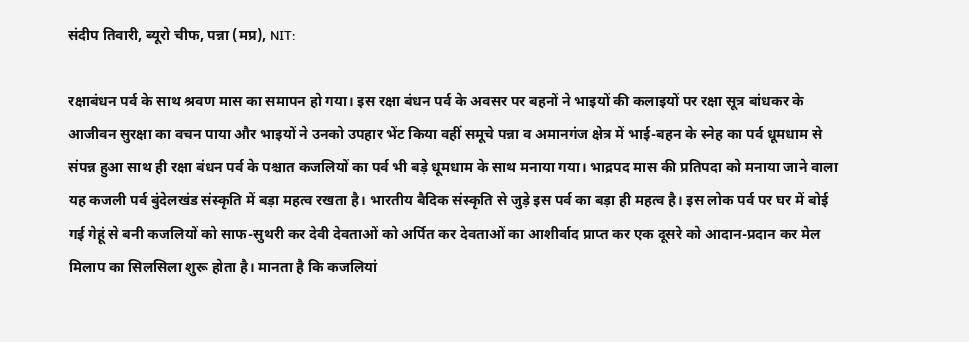संदीप तिवारी, ब्यूरो चीफ, पन्ना (मप्र), NIT:

रक्षाबंधन पर्व के साथ श्रवण मास का समापन हो गया। इस रक्षा बंधन पर्व के अवसर पर बहनों ने भाइयों की कलाइयों पर रक्षा सूत्र बांधकर के आजीवन सुरक्षा का वचन पाया और भाइयों ने उनको उपहार भेंट किया वहीं समूचे पन्ना व अमानगंज क्षेत्र में भाई-बहन के स्नेह का पर्व धूमधाम से संपन्न हुआ साथ ही रक्षा बंधन पर्व के पश्चात कजलियों का पर्व भी बड़े धूमधाम के साथ मनाया गया। भाद्रपद मास की प्रतिपदा को मनाया जाने वाला यह कजली पर्व बुंदेलखंड संस्कृति में बड़ा महत्व रखता है। भारतीय बैदिक संस्कृति से जुड़े इस पर्व का बड़ा ही महत्व है। इस लोक पर्व पर घर में बोई गई गेहूं से बनी कजलियों को साफ-सुथरी कर देवी देवताओं को अर्पित कर देवताओं का आशीर्वाद प्राप्त कर एक दूसरे को आदान-प्रदान कर मेल मिलाप का सिलसिला शुरू होता है। मानता है कि कजलियां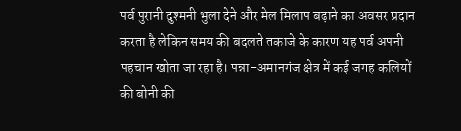पर्व पुरानी दुश्मनी भुला देने और मेल मिलाप बढ़ाने का अवसर प्रदान करता है लेकिन समय की बदलते तकाजे के कारण यह पर्व अपनी पहचान खोता जा रहा है। पन्ना-अमानगंज क्षेत्र में कई जगह कलियों की बोनी की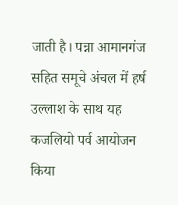जाती है। पन्ना आमानगंज सहित समूचे अंचल में हर्ष उल्लाश के साथ यह कजलियो पर्व आयोजन किया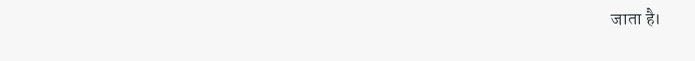जाता है।